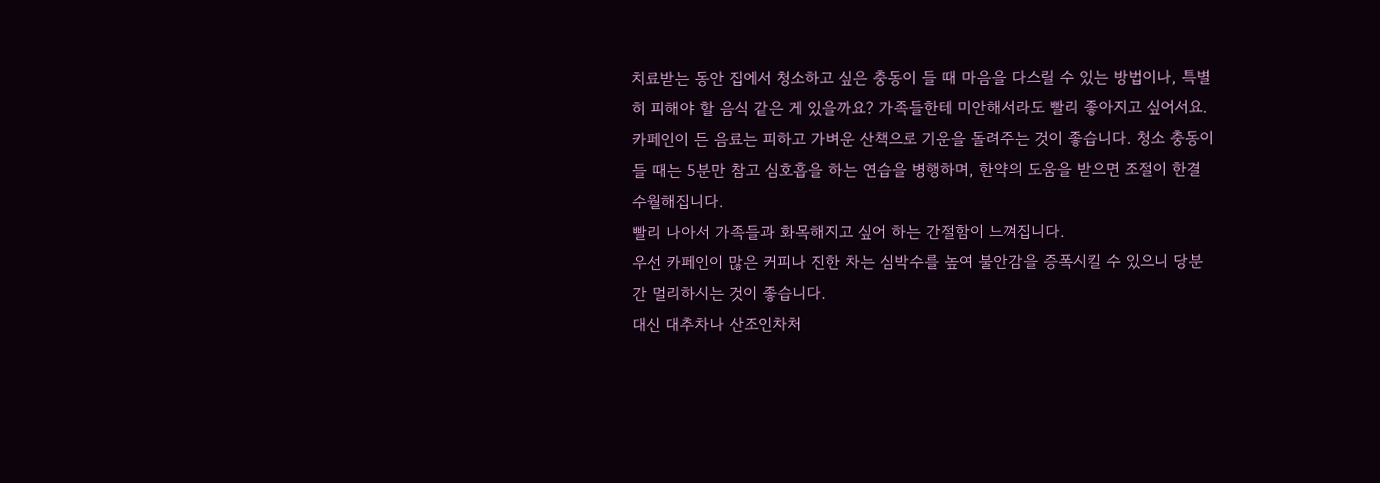치료받는 동안 집에서 청소하고 싶은 충동이 들 때 마음을 다스릴 수 있는 방법이나, 특별히 피해야 할 음식 같은 게 있을까요? 가족들한테 미안해서라도 빨리 좋아지고 싶어서요.
카페인이 든 음료는 피하고 가벼운 산책으로 기운을 돌려주는 것이 좋습니다. 청소 충동이 들 때는 5분만 참고 심호흡을 하는 연습을 병행하며, 한약의 도움을 받으면 조절이 한결 수월해집니다.
빨리 나아서 가족들과 화목해지고 싶어 하는 간절함이 느껴집니다.
우선 카페인이 많은 커피나 진한 차는 심박수를 높여 불안감을 증폭시킬 수 있으니 당분간 멀리하시는 것이 좋습니다.
대신 대추차나 산조인차처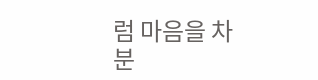럼 마음을 차분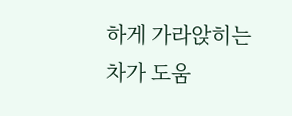하게 가라앉히는 차가 도움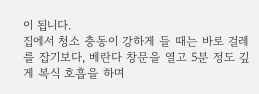이 됩니다.
집에서 청소 충동이 강하게 들 때는 바로 걸레를 잡기보다, 베란다 창문을 열고 5분 정도 깊게 복식 호흡을 하며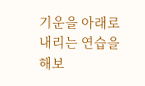기운을 아래로 내리는 연습을 해보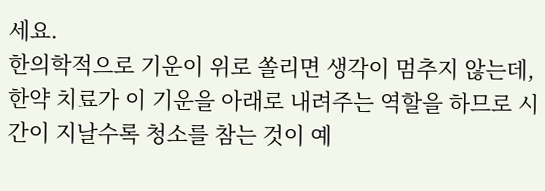세요.
한의학적으로 기운이 위로 쏠리면 생각이 멈추지 않는데, 한약 치료가 이 기운을 아래로 내려주는 역할을 하므로 시간이 지날수록 청소를 참는 것이 예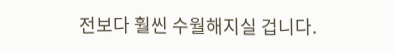전보다 훨씬 수월해지실 겁니다.